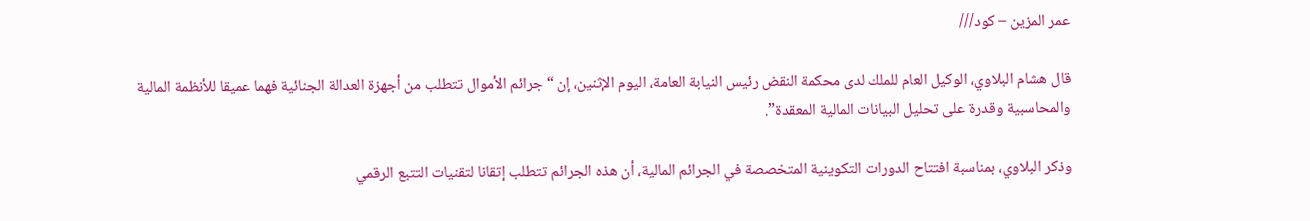عمر المزين – كود///

قال هشام البلاوي، الوكيل العام للملك لدى محكمة النقض رئيس النيابة العامة، اليوم الإثنين، إن “جرائم الأموال تتطلب من أجهزة العدالة الجنائية فهما عميقا للأنظمة المالية والمحاسبية وقدرة على تحليل البيانات المالية المعقدة”.

وذكر البلاوي، بمناسبة افتتاح الدورات التكوينية المتخصصة في الجرائم المالية، أن هذه الجرائم تتطلب إتقانا لتقنيات التتبع الرقمي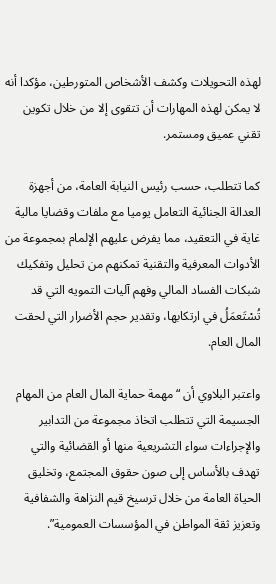لهذه التحويلات وكشف الأشخاص المتورطين، مؤكدا أنه لا يمكن لهذه المهارات أن تتقوى إلا من خلال تكوين تقني عميق ومستمر.

كما تتطلب، حسب رئيس النيابة العامة، من أجهزة العدالة الجنائية التعامل يوميا مع ملفات وقضايا مالية غاية في التعقيد، مما يفرض عليهم الإلمام بمجموعة من الأدوات المعرفية والتقنية تمكنهم من تحليل وتفكيك شبكات الفساد المالي وفهم آليات التمويه التي قد تُسْتَعمَلُ في ارتكابها، وتقدير حجم الأضرار التي لحقت المال العام.

واعتبر البلاوي أن “مهمة حماية المال العام من المهام الجسيمة التي تتطلب اتخاذ مجموعة من التدابير والإجراءات سواء التشريعية منها أو القضائية والتي تهدف بالأساس إلى صون حقوق المجتمع، وتخليق الحياة العامة من خلال ترسيخ قيم النزاهة والشفافية وتعزيز ثقة المواطن في المؤسسات العمومية”.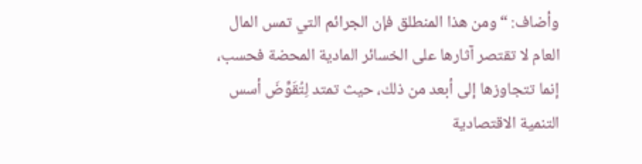وأضاف: “ومن هذا المنطلق فإن الجرائم التي تمس المال العام لا تقتصر آثارها على الخسائر المادية المحضة فحسب، إنما تتجاوزها إلى أبعد من ذلك، حيث تمتد لِتُقَوِّضَ أسس التنمية الاقتصادية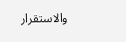والاستقرار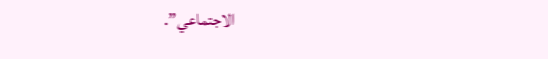الاجتماعي”.